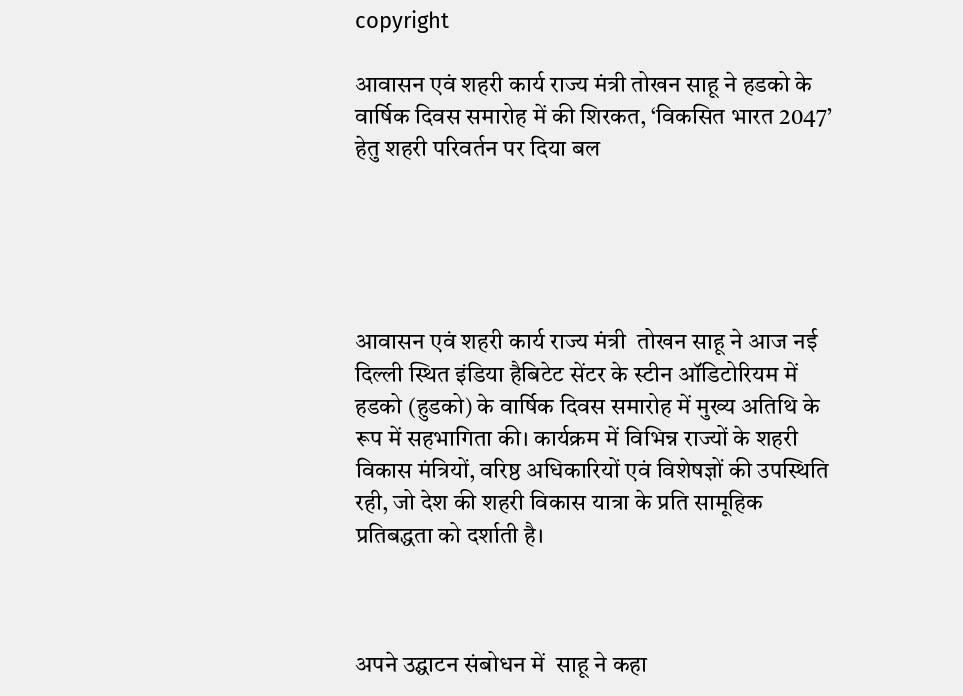copyright

आवासन एवं शहरी कार्य राज्य मंत्री तोखन साहू ने हडको के वार्षिक दिवस समारोह में की शिरकत, ‘विकसित भारत 2047’ हेतु शहरी परिवर्तन पर दिया बल





आवासन एवं शहरी कार्य राज्य मंत्री  तोखन साहू ने आज नई दिल्ली स्थित इंडिया हैबिटेट सेंटर के स्टीन ऑडिटोरियम में हडको (हुडको) के वार्षिक दिवस समारोह में मुख्य अतिथि के रूप में सहभागिता की। कार्यक्रम में विभिन्न राज्यों के शहरी विकास मंत्रियों, वरिष्ठ अधिकारियों एवं विशेषज्ञों की उपस्थिति रही, जो देश की शहरी विकास यात्रा के प्रति सामूहिक प्रतिबद्धता को दर्शाती है।



अपने उद्घाटन संबोधन में  साहू ने कहा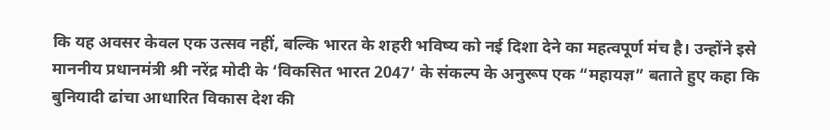कि यह अवसर केवल एक उत्सव नहीं, बल्कि भारत के शहरी भविष्य को नई दिशा देने का महत्वपूर्ण मंच है। उन्होंने इसे माननीय प्रधानमंत्री श्री नरेंद्र मोदी के ‘विकसित भारत 2047’ के संकल्प के अनुरूप एक “महायज्ञ” बताते हुए कहा कि बुनियादी ढांचा आधारित विकास देश की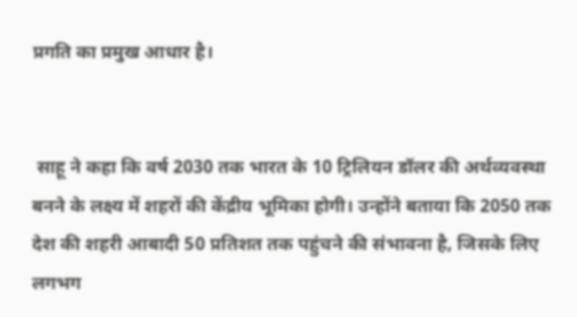प्रगति का प्रमुख आधार है।


 साहू ने कहा कि वर्ष 2030 तक भारत के 10 ट्रिलियन डॉलर की अर्थव्यवस्था बनने के लक्ष्य में शहरों की केंद्रीय भूमिका होगी। उन्होंने बताया कि 2050 तक देश की शहरी आबादी 50 प्रतिशत तक पहुंचने की संभावना है, जिसके लिए लगभग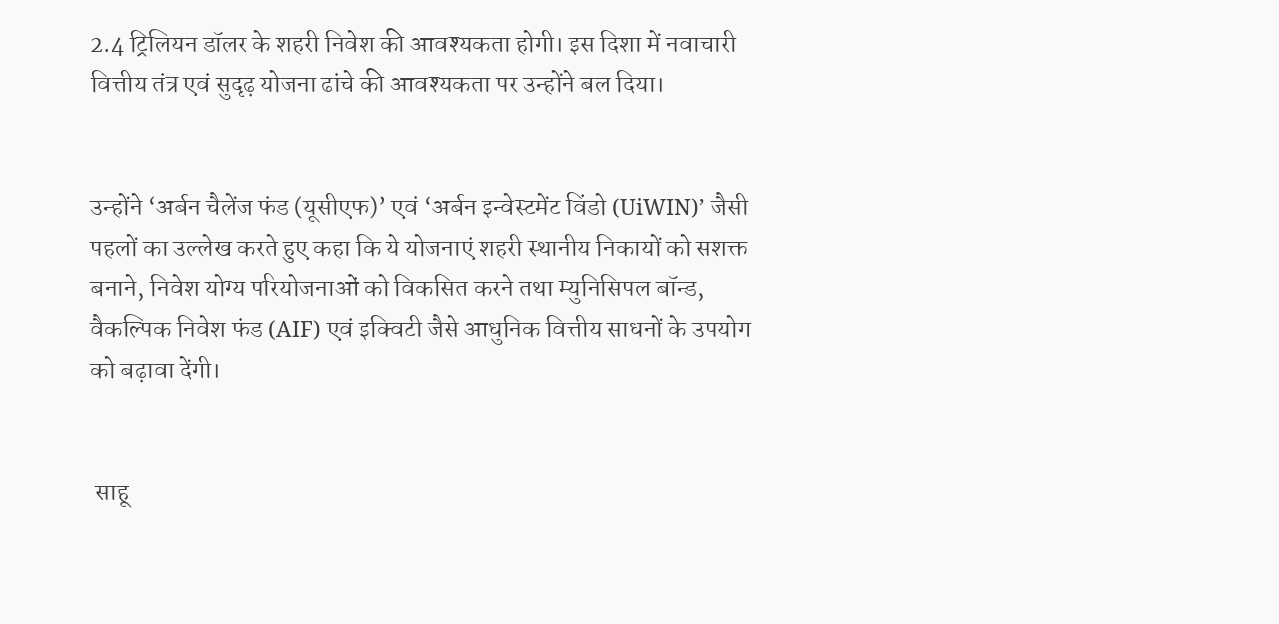2.4 ट्रिलियन डॉलर के शहरी निवेश की आवश्यकता होगी। इस दिशा में नवाचारी वित्तीय तंत्र एवं सुदृढ़ योजना ढांचे की आवश्यकता पर उन्होंने बल दिया।


उन्होंने ‘अर्बन चैलेंज फंड (यूसीएफ)’ एवं ‘अर्बन इन्वेस्टमेंट विंडो (UiWIN)’ जैसी पहलों का उल्लेख करते हुए कहा कि ये योजनाएं शहरी स्थानीय निकायों को सशक्त बनाने, निवेश योग्य परियोजनाओं को विकसित करने तथा म्युनिसिपल बॉन्ड, वैकल्पिक निवेश फंड (AIF) एवं इक्विटी जैसे आधुनिक वित्तीय साधनों के उपयोग को बढ़ावा देंगी।


 साहू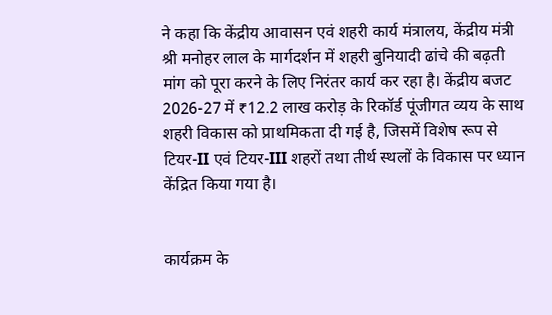ने कहा कि केंद्रीय आवासन एवं शहरी कार्य मंत्रालय, केंद्रीय मंत्री श्री मनोहर लाल के मार्गदर्शन में शहरी बुनियादी ढांचे की बढ़ती मांग को पूरा करने के लिए निरंतर कार्य कर रहा है। केंद्रीय बजट 2026-27 में ₹12.2 लाख करोड़ के रिकॉर्ड पूंजीगत व्यय के साथ शहरी विकास को प्राथमिकता दी गई है, जिसमें विशेष रूप से टियर-II एवं टियर-III शहरों तथा तीर्थ स्थलों के विकास पर ध्यान केंद्रित किया गया है।


कार्यक्रम के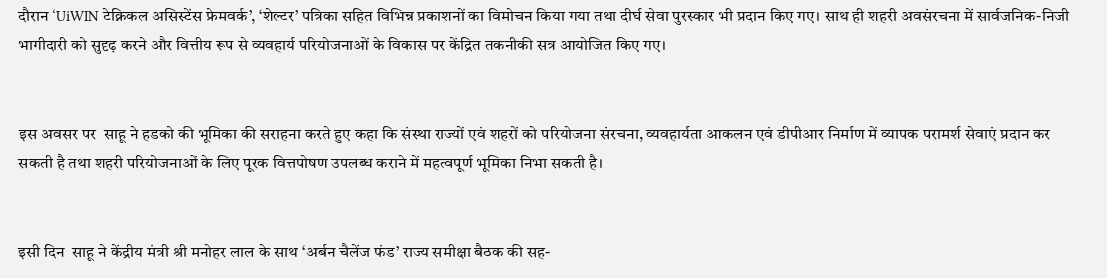दौरान ‘UiWIN टेक्निकल असिस्टेंस फ्रेमवर्क’, ‘शेल्टर’ पत्रिका सहित विभिन्न प्रकाशनों का विमोचन किया गया तथा दीर्घ सेवा पुरस्कार भी प्रदान किए गए। साथ ही शहरी अवसंरचना में सार्वजनिक-निजी भागीदारी को सुदृढ़ करने और वित्तीय रूप से व्यवहार्य परियोजनाओं के विकास पर केंद्रित तकनीकी सत्र आयोजित किए गए।


इस अवसर पर  साहू ने हडको की भूमिका की सराहना करते हुए कहा कि संस्था राज्यों एवं शहरों को परियोजना संरचना, व्यवहार्यता आकलन एवं डीपीआर निर्माण में व्यापक परामर्श सेवाएं प्रदान कर सकती है तथा शहरी परियोजनाओं के लिए पूरक वित्तपोषण उपलब्ध कराने में महत्वपूर्ण भूमिका निभा सकती है।


इसी दिन  साहू ने केंद्रीय मंत्री श्री मनोहर लाल के साथ ‘अर्बन चैलेंज फंड’ राज्य समीक्षा बैठक की सह-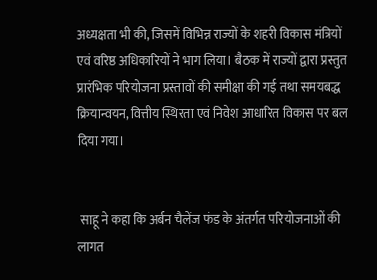अध्यक्षता भी की, जिसमें विभिन्न राज्यों के शहरी विकास मंत्रियों एवं वरिष्ठ अधिकारियों ने भाग लिया। बैठक में राज्यों द्वारा प्रस्तुत प्रारंभिक परियोजना प्रस्तावों की समीक्षा की गई तथा समयबद्ध क्रियान्वयन, वित्तीय स्थिरता एवं निवेश आधारित विकास पर बल दिया गया।


 साहू ने कहा कि अर्बन चैलेंज फंड के अंतर्गत परियोजनाओं की लागत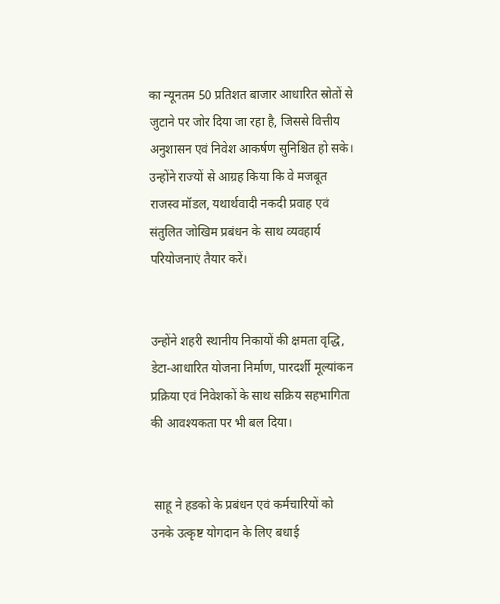का न्यूनतम 50 प्रतिशत बाजार आधारित स्रोतों से जुटाने पर जोर दिया जा रहा है, जिससे वित्तीय अनुशासन एवं निवेश आकर्षण सुनिश्चित हो सके। उन्होंने राज्यों से आग्रह किया कि वे मजबूत राजस्व मॉडल, यथार्थवादी नकदी प्रवाह एवं संतुलित जोखिम प्रबंधन के साथ व्यवहार्य परियोजनाएं तैयार करें।


उन्होंने शहरी स्थानीय निकायों की क्षमता वृद्धि, डेटा-आधारित योजना निर्माण, पारदर्शी मूल्यांकन प्रक्रिया एवं निवेशकों के साथ सक्रिय सहभागिता की आवश्यकता पर भी बल दिया।


 साहू ने हडको के प्रबंधन एवं कर्मचारियों को उनके उत्कृष्ट योगदान के लिए बधाई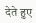देते हुए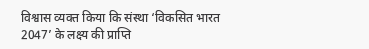विश्वास व्यक्त किया कि संस्था ‘विकसित भारत 2047’ के लक्ष्य की प्राप्ति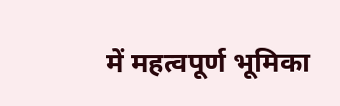में महत्वपूर्ण भूमिका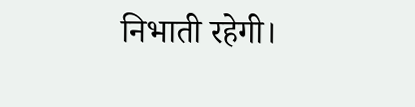निभाती रहेगी।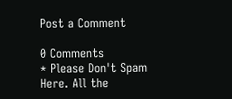Post a Comment

0 Comments
* Please Don't Spam Here. All the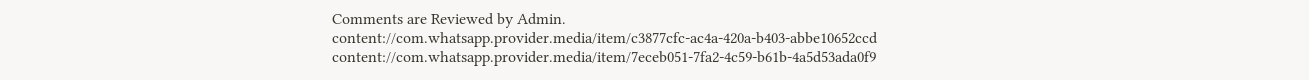Comments are Reviewed by Admin.
content://com.whatsapp.provider.media/item/c3877cfc-ac4a-420a-b403-abbe10652ccd content://com.whatsapp.provider.media/item/7eceb051-7fa2-4c59-b61b-4a5d53ada0f9